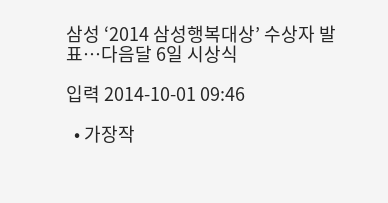삼성 ‘2014 삼성행복대상’ 수상자 발표…다음달 6일 시상식

입력 2014-10-01 09:46

  • 가장작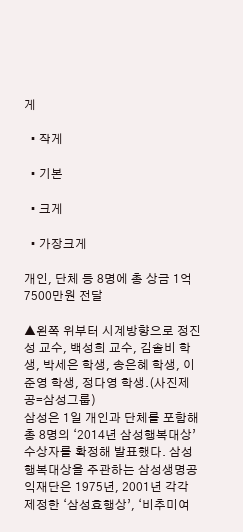게

  • 작게

  • 기본

  • 크게

  • 가장크게

개인, 단체 등 8명에 총 상금 1억7500만원 전달

▲왼쪽 위부터 시계방향으로 정진성 교수, 백성희 교수, 김솔비 학생, 박세은 학생, 송은혜 학생, 이준영 학생, 정다영 학생.(사진제공=삼성그룹)
삼성은 1일 개인과 단체를 포함해 총 8명의 ‘2014년 삼성행복대상’ 수상자를 확정해 발표했다. 삼성행복대상을 주관하는 삼성생명공익재단은 1975년, 2001년 각각 제정한 ‘삼성효행상’, ‘비추미여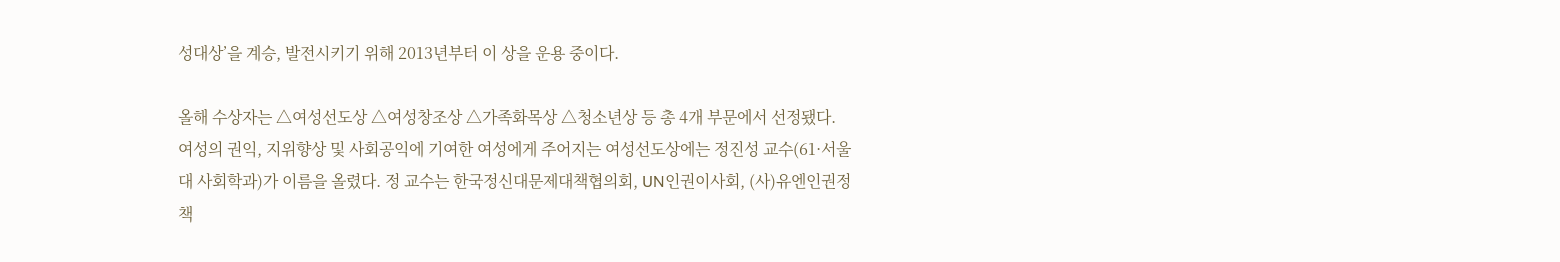성대상’을 계승, 발전시키기 위해 2013년부터 이 상을 운용 중이다.

올해 수상자는 △여성선도상 △여성창조상 △가족화목상 △청소년상 등 총 4개 부문에서 선정됐다. 여성의 권익, 지위향상 및 사회공익에 기여한 여성에게 주어지는 여성선도상에는 정진성 교수(61·서울대 사회학과)가 이름을 올렸다. 정 교수는 한국정신대문제대책협의회, UN인권이사회, (사)유엔인권정책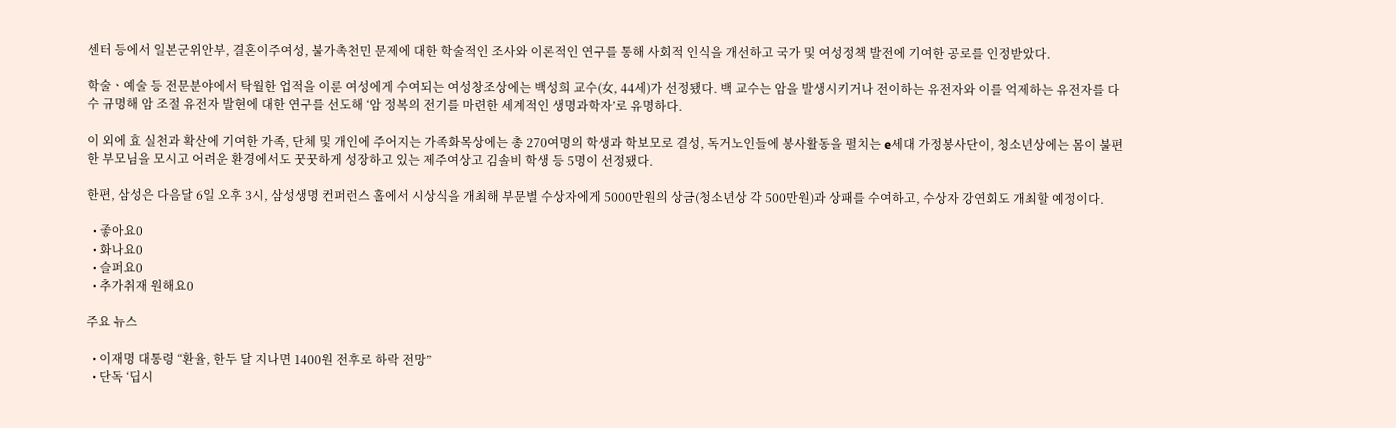센터 등에서 일본군위안부, 결혼이주여성, 불가촉천민 문제에 대한 학술적인 조사와 이론적인 연구를 통해 사회적 인식을 개선하고 국가 및 여성정책 발전에 기여한 공로를 인정받았다.

학술ㆍ예술 등 전문분야에서 탁월한 업적을 이룬 여성에게 수여되는 여성창조상에는 백성희 교수(女, 44세)가 선정됐다. 백 교수는 암을 발생시키거나 전이하는 유전자와 이를 억제하는 유전자를 다수 규명해 암 조절 유전자 발현에 대한 연구를 선도해 ‘암 정복의 전기를 마련한 세계적인 생명과학자’로 유명하다.

이 외에 효 실천과 확산에 기여한 가족, 단체 및 개인에 주어지는 가족화목상에는 총 270여명의 학생과 학보모로 결성, 독거노인들에 봉사활동을 펼치는 e세대 가정봉사단이, 청소년상에는 몸이 불편한 부모님을 모시고 어려운 환경에서도 꿋꿋하게 성장하고 있는 제주여상고 김솔비 학생 등 5명이 선정됐다.

한편, 삼성은 다음달 6일 오후 3시, 삼성생명 컨퍼런스 홀에서 시상식을 개최해 부문별 수상자에게 5000만원의 상금(청소년상 각 500만원)과 상패를 수여하고, 수상자 강연회도 개최할 예정이다.

  • 좋아요0
  • 화나요0
  • 슬퍼요0
  • 추가취재 원해요0

주요 뉴스

  • 이재명 대통령 “환율, 한두 달 지나면 1400원 전후로 하락 전망”
  • 단독 ‘딥시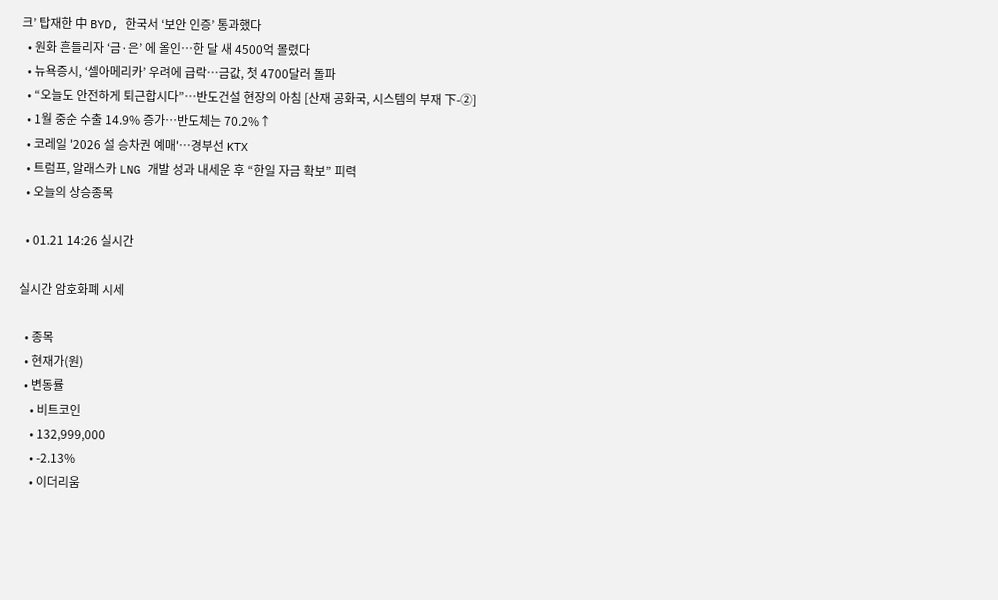크’ 탑재한 中 BYD, 한국서 ‘보안 인증’ 통과했다
  • 원화 흔들리자 ‘금·은’ 에 올인…한 달 새 4500억 몰렸다
  • 뉴욕증시, ‘셀아메리카’ 우려에 급락…금값, 첫 4700달러 돌파
  • “오늘도 안전하게 퇴근합시다”⋯반도건설 현장의 아침 [산재 공화국, 시스템의 부재 下-②]
  • 1월 중순 수출 14.9% 증가⋯반도체는 70.2%↑
  • 코레일 '2026 설 승차권 예매'…경부선 KTX
  • 트럼프, 알래스카 LNG 개발 성과 내세운 후 “한일 자금 확보” 피력
  • 오늘의 상승종목

  • 01.21 14:26 실시간

실시간 암호화폐 시세

  • 종목
  • 현재가(원)
  • 변동률
    • 비트코인
    • 132,999,000
    • -2.13%
    • 이더리움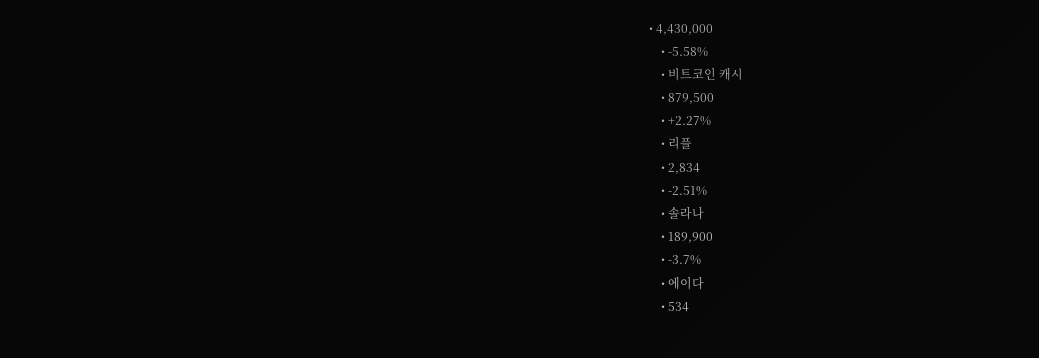• 4,430,000
    • -5.58%
    • 비트코인 캐시
    • 879,500
    • +2.27%
    • 리플
    • 2,834
    • -2.51%
    • 솔라나
    • 189,900
    • -3.7%
    • 에이다
    • 534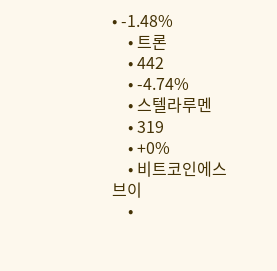• -1.48%
    • 트론
    • 442
    • -4.74%
    • 스텔라루멘
    • 319
    • +0%
    • 비트코인에스브이
    •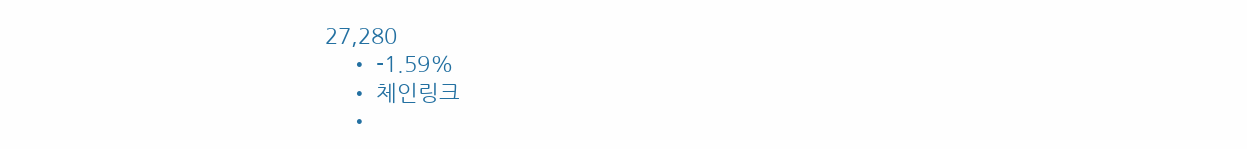27,280
    • -1.59%
    • 체인링크
    •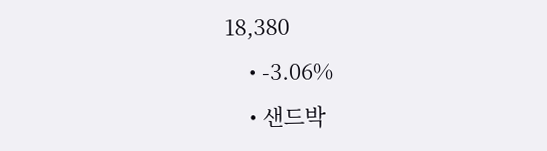18,380
    • -3.06%
    • 샌드박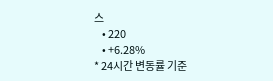스
    • 220
    • +6.28%
* 24시간 변동률 기준